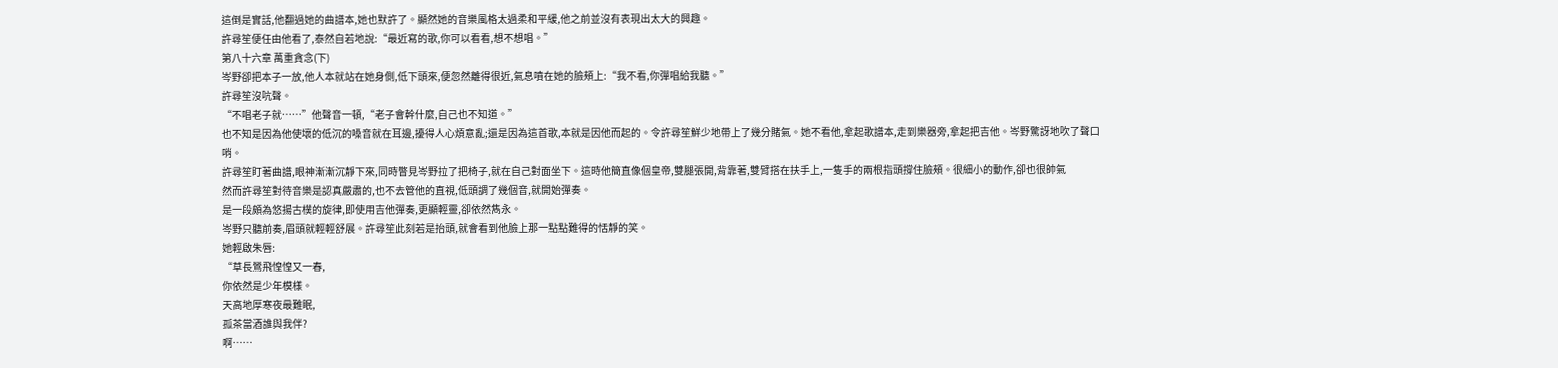這倒是實話,他翻過她的曲譜本,她也默許了。顯然她的音樂風格太過柔和平緩,他之前並沒有表現出太大的興趣。
許尋笙便任由他看了,泰然自若地說:“最近寫的歌,你可以看看,想不想唱。”
第八十六章 萬重貪念(下)
岑野卻把本子一放,他人本就站在她身側,低下頭來,便忽然離得很近,氣息噴在她的臉頰上:“我不看,你彈唱給我聽。”
許尋笙沒吭聲。
“不唱老子就……”他聲音一頓,“老子會幹什麼,自己也不知道。”
也不知是因為他使壞的低沉的嗓音就在耳邊,擾得人心煩意亂;還是因為這首歌,本就是因他而起的。令許尋笙鮮少地帶上了幾分賭氣。她不看他,拿起歌譜本,走到樂器旁,拿起把吉他。岑野驚訝地吹了聲口哨。
許尋笙盯著曲譜,眼神漸漸沉靜下來,同時瞥見岑野拉了把椅子,就在自己對面坐下。這時他簡直像個皇帝,雙腿張開,背靠著,雙臂搭在扶手上,一隻手的兩根指頭撐住臉頰。很細小的動作,卻也很帥氣
然而許尋笙對待音樂是認真嚴肅的,也不去管他的直視,低頭調了幾個音,就開始彈奏。
是一段頗為悠揚古樸的旋律,即使用吉他彈奏,更顯輕靈,卻依然雋永。
岑野只聽前奏,眉頭就輕輕舒展。許尋笙此刻若是抬頭,就會看到他臉上那一點點難得的恬靜的笑。
她輕啟朱唇:
“草長鶯飛惶惶又一春,
你依然是少年模樣。
天高地厚寒夜最難眠,
孤茶當酒誰與我伴?
啊……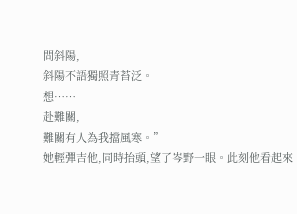問斜陽,
斜陽不語獨照青苔泛。
想……
赴難關,
難關有人為我擋風寒。”
她輕彈吉他,同時抬頭,望了岑野一眼。此刻他看起來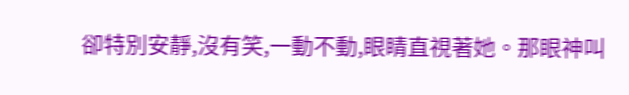卻特別安靜,沒有笑,一動不動,眼睛直視著她。那眼神叫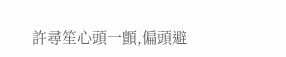許尋笙心頭一顫,偏頭避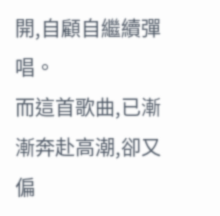開,自顧自繼續彈唱。
而這首歌曲,已漸漸奔赴高潮,卻又偏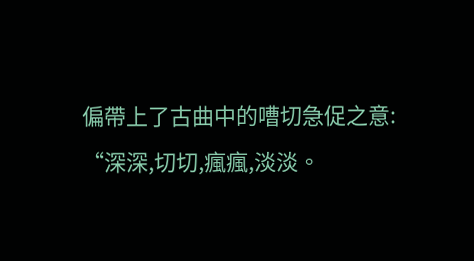偏帶上了古曲中的嘈切急促之意:
“深深,切切,瘋瘋,淡淡。